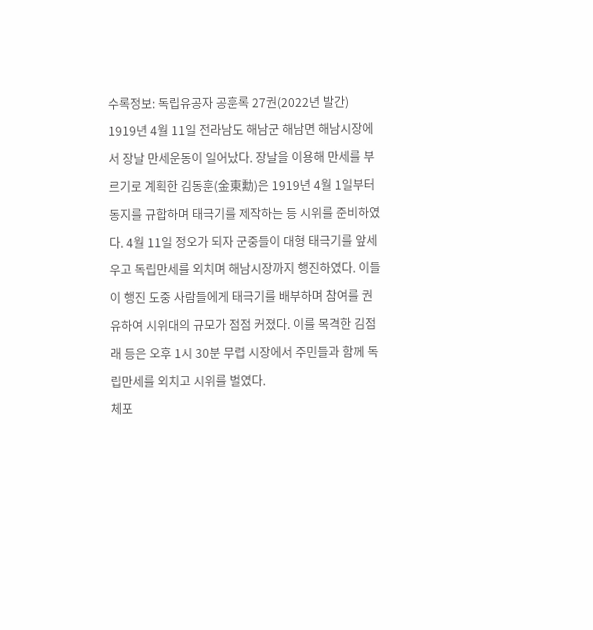수록정보: 독립유공자 공훈록 27권(2022년 발간)
1919년 4월 11일 전라남도 해남군 해남면 해남시장에서 장날 만세운동이 일어났다. 장날을 이용해 만세를 부르기로 계획한 김동훈(金東勳)은 1919년 4월 1일부터 동지를 규합하며 태극기를 제작하는 등 시위를 준비하였다. 4월 11일 정오가 되자 군중들이 대형 태극기를 앞세우고 독립만세를 외치며 해남시장까지 행진하였다. 이들이 행진 도중 사람들에게 태극기를 배부하며 참여를 권유하여 시위대의 규모가 점점 커졌다. 이를 목격한 김점래 등은 오후 1시 30분 무렵 시장에서 주민들과 함께 독립만세를 외치고 시위를 벌였다.
체포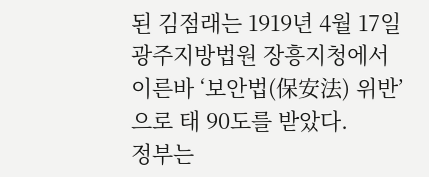된 김점래는 1919년 4월 17일 광주지방법원 장흥지청에서 이른바 ‘보안법(保安法) 위반’으로 태 90도를 받았다.
정부는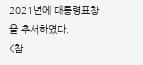2021년에 대통령표창을 추서하였다.
<참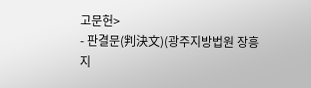고문헌>
- 판결문(判決文)(광주지방법원 장흥지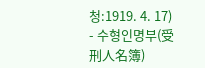청:1919. 4. 17)
- 수형인명부(受刑人名簿)